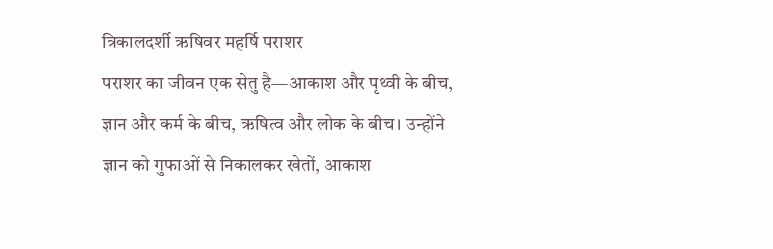त्रिकालदर्शी ऋषिवर महर्षि पराशर
पराशर का जीवन एक सेतु है—आकाश और पृथ्वी के बीच, ज्ञान और कर्म के बीच, ऋषित्व और लोक के बीच। उन्होंने ज्ञान को गुफाओं से निकालकर खेतों, आकाश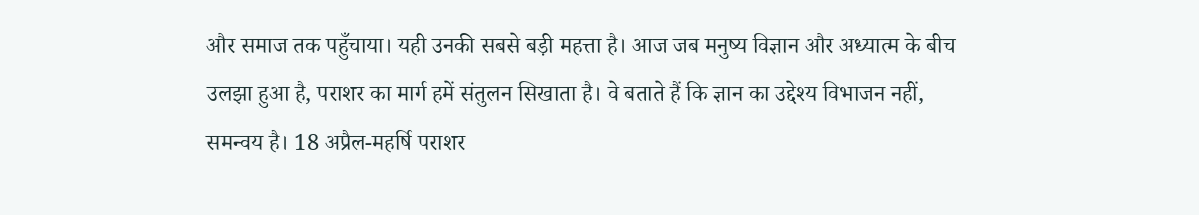और समाज तक पहुँचाया। यही उनकी सबसे बड़ी महत्ता है। आज जब मनुष्य विज्ञान और अध्यात्म के बीच उलझा हुआ है, पराशर का मार्ग हमें संतुलन सिखाता है। वे बताते हैं कि ज्ञान का उद्देश्य विभाजन नहीं, समन्वय है। 18 अप्रैल-महर्षि पराशर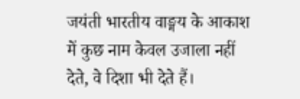जयंती भारतीय वाङ्मय के आकाश में कुछ नाम केवल उजाला नहीं देते, वे दिशा भी देते हैं।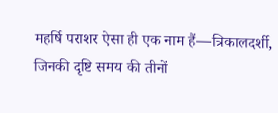महर्षि पराशर ऐसा ही एक नाम हैं—त्रिकालदर्शी, जिनकी दृष्टि समय की तीनों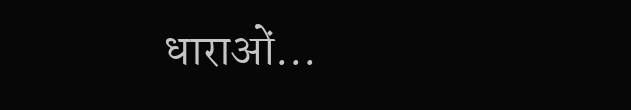धाराओं...